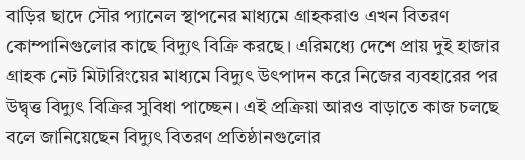বাড়ির ছাদে সৌর প্যানেল স্থাপনের মাধ্যমে গ্রাহকরাও এখন বিতরণ কোম্পানিগুলোর কাছে বিদ্যুৎ বিক্রি করছে। এরিমধ্যে দেশে প্রায় দুই হাজার গ্রাহক নেট মিটারিংয়ের মাধ্যমে বিদ্যুৎ উৎপাদন করে নিজের ব্যবহারের পর উদ্বৃত্ত বিদ্যুৎ বিক্রির সুবিধা পাচ্ছেন। এই প্রক্রিয়া আরও বাড়াতে কাজ চলছে বলে জানিয়েছেন বিদ্যুৎ বিতরণ প্রতিষ্ঠানগুলোর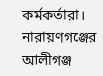কর্মকর্তারা।
নারায়ণগঞ্জের আলীগঞ্জ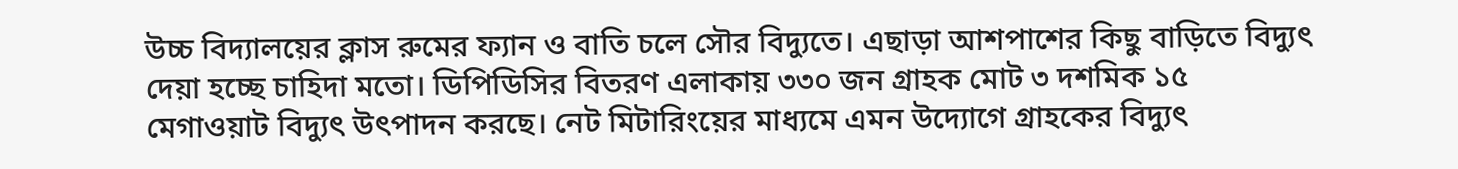উচ্চ বিদ্যালয়ের ক্লাস রুমের ফ্যান ও বাতি চলে সৌর বিদ্যুতে। এছাড়া আশপাশের কিছু বাড়িতে বিদ্যুৎ দেয়া হচ্ছে চাহিদা মতো। ডিপিডিসির বিতরণ এলাকায় ৩৩০ জন গ্রাহক মোট ৩ দশমিক ১৫ মেগাওয়াট বিদ্যুৎ উৎপাদন করছে। নেট মিটারিংয়ের মাধ্যমে এমন উদ্যোগে গ্রাহকের বিদ্যুৎ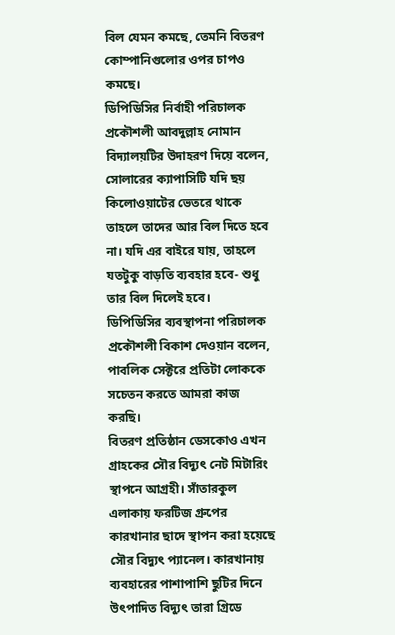বিল যেমন কমছে, তেমনি বিতরণ কোম্পানিগুলোর ওপর চাপও কমছে।
ডিপিডিসির নির্বাহী পরিচালক প্রকৌশলী আবদুল্লাহ নোমান বিদ্যালয়টির উদাহরণ দিয়ে বলেন, সোলারের ক্যাপাসিটি যদি ছয় কিলোওয়াটের ভেতরে থাকে তাহলে তাদের আর বিল দিতে হবে না। যদি এর বাইরে যায়, তাহলে যতটুকু বাড়তি ব্যবহার হবে- শুধু তার বিল দিলেই হবে।
ডিপিডিসির ব্যবস্থাপনা পরিচালক প্রকৌশলী বিকাশ দেওয়ান বলেন, পাবলিক সেক্টরে প্রতিটা লোককে সচেতন করতে আমরা কাজ করছি।
বিতরণ প্রতিষ্ঠান ডেসকোও এখন গ্রাহকের সৌর বিদ্যুৎ নেট মিটারিং স্থাপনে আগ্রহী। সাঁতারকুল এলাকায় ফরটিজ গ্রুপের কারখানার ছাদে স্থাপন করা হয়েছে সৌর বিদ্যুৎ প্যানেল। কারখানায় ব্যবহারের পাশাপাশি ছুটির দিনে উৎপাদিত বিদ্যুৎ তারা গ্রিডে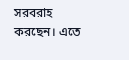সরবরাহ করছেন। এতে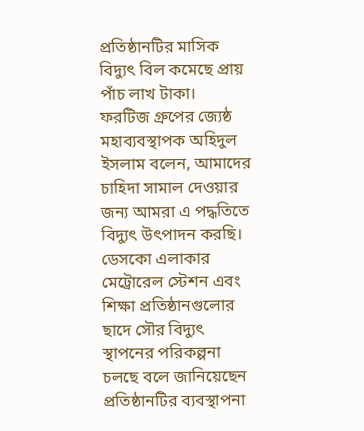প্রতিষ্ঠানটির মাসিক বিদ্যুৎ বিল কমেছে প্রায় পাঁচ লাখ টাকা।
ফরটিজ গ্রুপের জ্যেষ্ঠ মহাব্যবস্থাপক অহিদুল ইসলাম বলেন, আমাদের চাহিদা সামাল দেওয়ার জন্য আমরা এ পদ্ধতিতে বিদ্যুৎ উৎপাদন করছি।
ডেসকো এলাকার মেট্রোরেল স্টেশন এবং শিক্ষা প্রতিষ্ঠানগুলোর ছাদে সৌর বিদ্যুৎ স্থাপনের পরিকল্পনা চলছে বলে জানিয়েছেন প্রতিষ্ঠানটির ব্যবস্থাপনা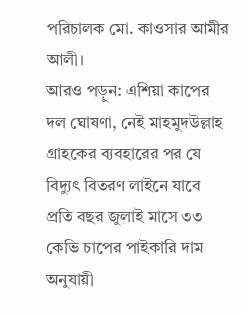পরিচালক মো. কাওসার আমীর আলী।
আরও পড়ুন: এশিয়া কাপের দল ঘোষণা, নেই মাহমুদউল্লাহ
গ্রাহকের ব্যবহারের পর যে বিদ্যুৎ বিতরণ লাইনে যাবে প্রতি বছর জুলাই মাসে ৩৩ কেভি চাপের পাইকারি দাম অনুযায়ী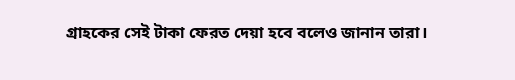গ্রাহকের সেই টাকা ফেরত দেয়া হবে বলেও জানান তারা।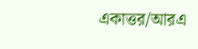একাত্তর/আরএ